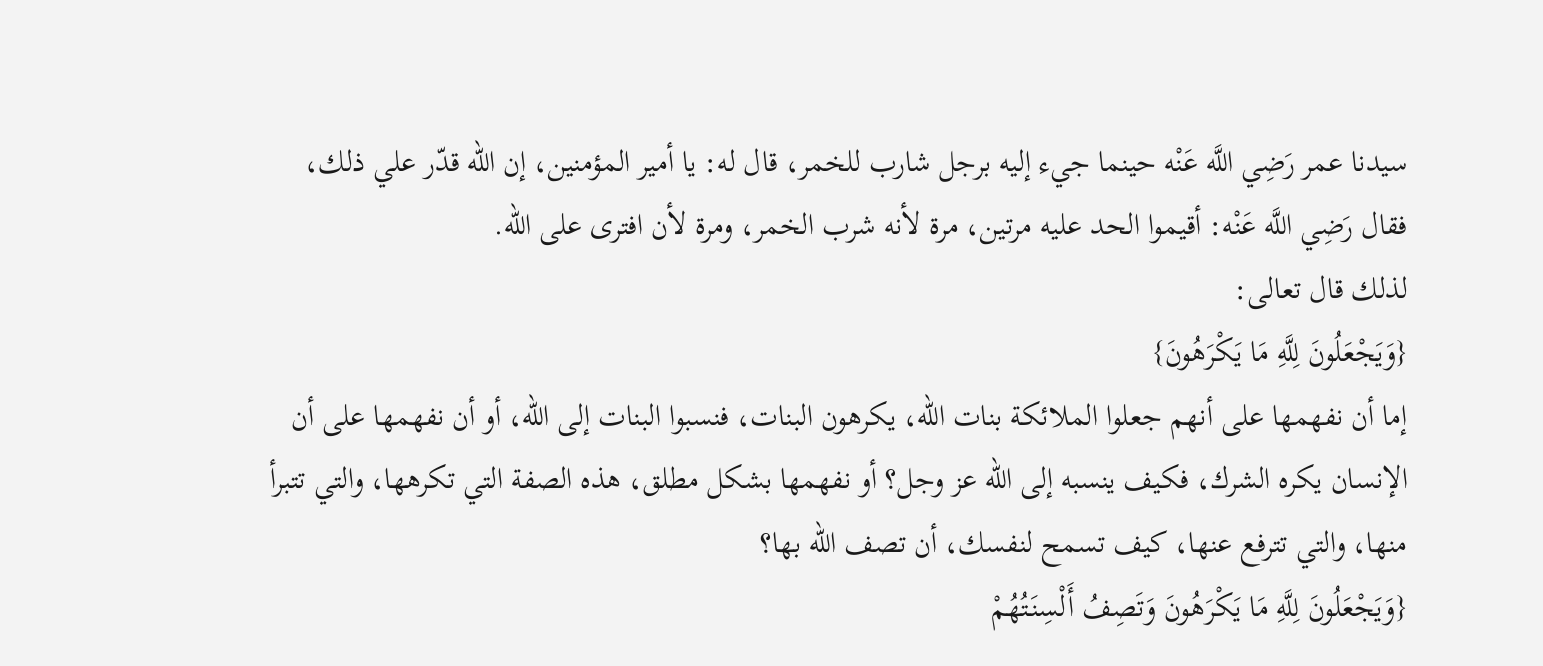سيدنا عمر رَضِي اللَّه عَنْه حينما جيء إليه برجل شارب للخمر، قال له: يا أمير المؤمنين، إن الله قدّر علي ذلك، فقال رَضِي اللَّه عَنْه: أقيموا الحد عليه مرتين، مرة لأنه شرب الخمر، ومرة لأن افترى على الله.
لذلك قال تعالى:
{وَيَجْعَلُونَ لِلَّهِ مَا يَكْرَهُونَ}
إما أن نفهمها على أنهم جعلوا الملائكة بنات الله، يكرهون البنات، فنسبوا البنات إلى الله، أو أن نفهمها على أن الإنسان يكره الشرك، فكيف ينسبه إلى الله عز وجل؟ أو نفهمها بشكل مطلق، هذه الصفة التي تكرهها، والتي تتبرأ منها، والتي تترفع عنها، كيف تسمح لنفسك، أن تصف الله بها؟
{وَيَجْعَلُونَ لِلَّهِ مَا يَكْرَهُونَ وَتَصِفُ أَلْسِنَتُهُمْ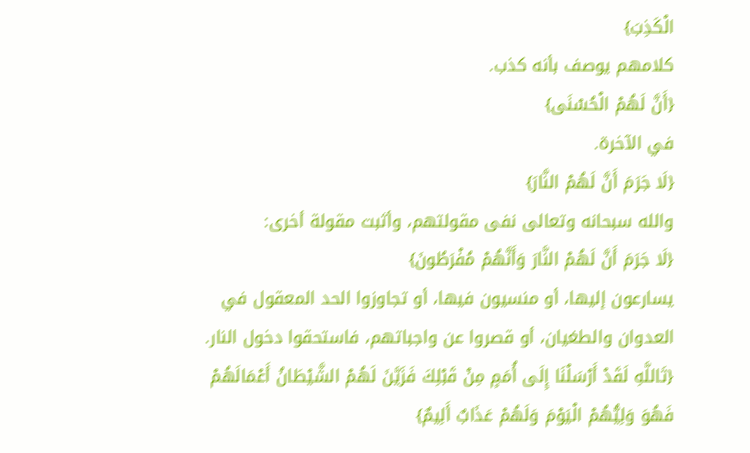الْكَذِبَ}
كلامهم يوصف بأنه كذب.
{أَنَّ لَهُمْ الْحُسْنَى}
في الآخرة.
{لَا جَرَمَ أَنَّ لَهُمْ النَّارَ}
والله سبحانه وتعالى نفى مقولتهم، وأثبت مقولة أخرى:
{لَا جَرَمَ أَنَّ لَهُمْ النَّارَ وَأَنَّهُمْ مُفْرَطُونَ}
يسارعون إليها، أو منسيون فيها، أو تجاوزوا الحد المعقول في العدوان والطغيان، أو قصروا عن واجباتهم، فاستحقوا دخول النار.
{تَاللَّهِ لَقَدْ أَرْسَلْنَا إِلَى أُمَمٍ مِنْ قَبْلِكَ فَزَيَّنَ لَهُمْ الشَّيْطَانُ أَعْمَالَهُمْ فَهُوَ وَلِيُّهُمْ الْيَوْمَ وَلَهُمْ عَذَابٌ أَلِيمٌ}